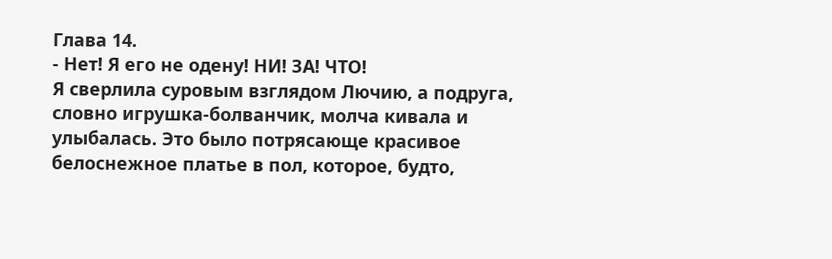Глава 14.
- Нет! Я его не одену! НИ! ЗА! ЧТО!
Я сверлила суровым взглядом Лючию, а подруга, словно игрушка-болванчик, молча кивала и улыбалась. Это было потрясающе красивое белоснежное платье в пол, которое, будто,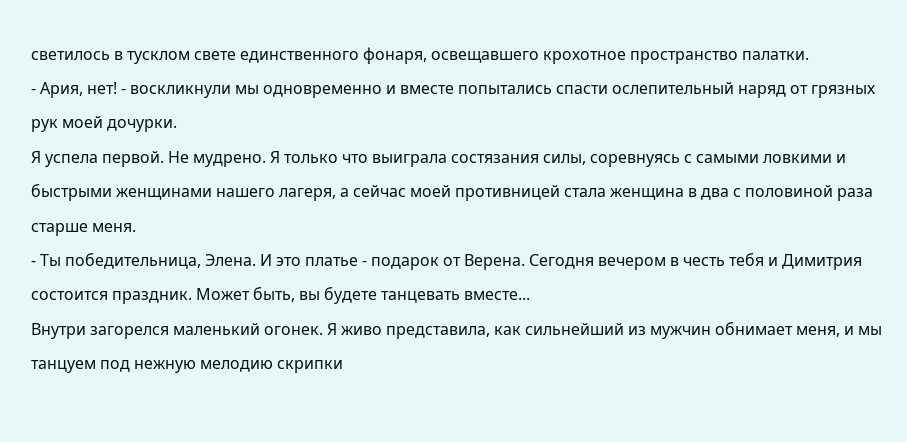светилось в тусклом свете единственного фонаря, освещавшего крохотное пространство палатки.
- Ария, нет! - воскликнули мы одновременно и вместе попытались спасти ослепительный наряд от грязных рук моей дочурки.
Я успела первой. Не мудрено. Я только что выиграла состязания силы, соревнуясь с самыми ловкими и быстрыми женщинами нашего лагеря, а сейчас моей противницей стала женщина в два с половиной раза старше меня.
- Ты победительница, Элена. И это платье - подарок от Верена. Сегодня вечером в честь тебя и Димитрия состоится праздник. Может быть, вы будете танцевать вместе...
Внутри загорелся маленький огонек. Я живо представила, как сильнейший из мужчин обнимает меня, и мы танцуем под нежную мелодию скрипки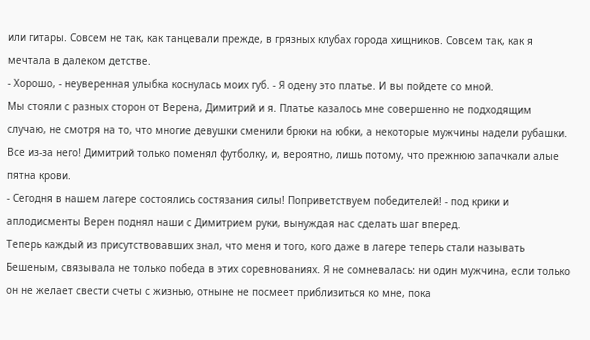или гитары. Совсем не так, как танцевали прежде, в грязных клубах города хищников. Совсем так, как я мечтала в далеком детстве.
- Хорошо, - неуверенная улыбка коснулась моих губ. - Я одену это платье. И вы пойдете со мной.
Мы стояли с разных сторон от Верена, Димитрий и я. Платье казалось мне совершенно не подходящим случаю, не смотря на то, что многие девушки сменили брюки на юбки, а некоторые мужчины надели рубашки. Все из-за него! Димитрий только поменял футболку, и, вероятно, лишь потому, что прежнюю запачкали алые пятна крови.
- Сегодня в нашем лагере состоялись состязания силы! Поприветствуем победителей! - под крики и аплодисменты Верен поднял наши с Димитрием руки, вынуждая нас сделать шаг вперед.
Теперь каждый из присутствовавших знал, что меня и того, кого даже в лагере теперь стали называть Бешеным, связывала не только победа в этих соревнованиях. Я не сомневалась: ни один мужчина, если только он не желает свести счеты с жизнью, отныне не посмеет приблизиться ко мне, пока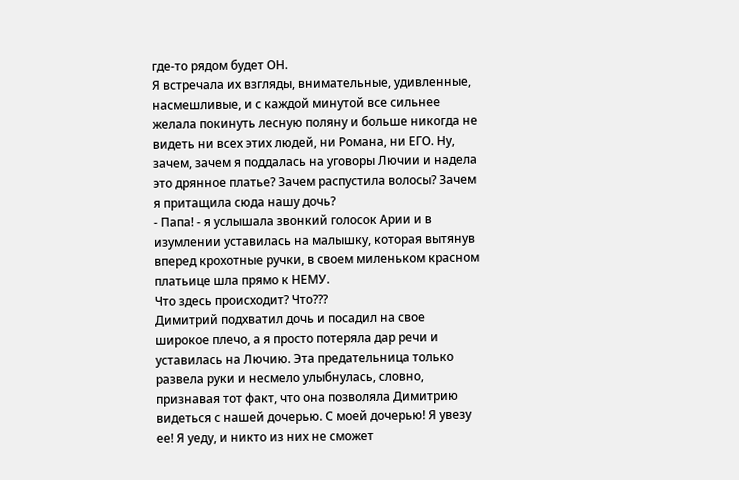где-то рядом будет ОН.
Я встречала их взгляды, внимательные, удивленные, насмешливые, и с каждой минутой все сильнее желала покинуть лесную поляну и больше никогда не видеть ни всех этих людей, ни Романа, ни ЕГО. Ну, зачем, зачем я поддалась на уговоры Лючии и надела это дрянное платье? Зачем распустила волосы? Зачем я притащила сюда нашу дочь?
- Папа! - я услышала звонкий голосок Арии и в изумлении уставилась на малышку, которая вытянув вперед крохотные ручки, в своем миленьком красном платьице шла прямо к НЕМУ.
Что здесь происходит? Что???
Димитрий подхватил дочь и посадил на свое широкое плечо, а я просто потеряла дар речи и уставилась на Лючию. Эта предательница только развела руки и несмело улыбнулась, словно, признавая тот факт, что она позволяла Димитрию видеться с нашей дочерью. С моей дочерью! Я увезу ее! Я уеду, и никто из них не сможет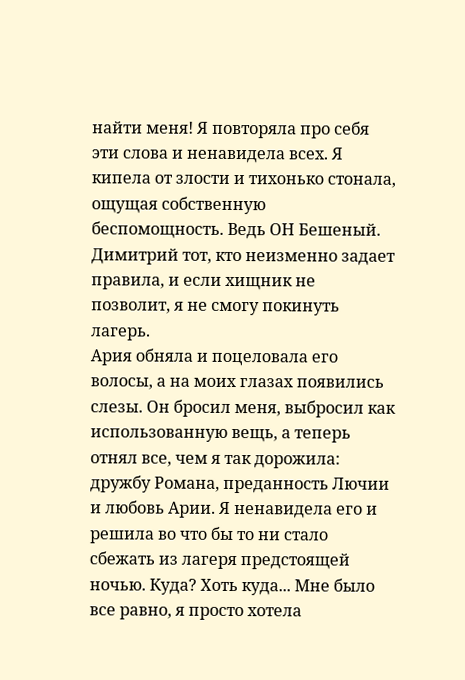найти меня! Я повторяла про себя эти слова и ненавидела всех. Я кипела от злости и тихонько стонала, ощущая собственную беспомощность. Ведь ОН Бешеный. Димитрий тот, кто неизменно задает правила, и если хищник не позволит, я не смогу покинуть лагерь.
Ария обняла и поцеловала его волосы, а на моих глазах появились слезы. Он бросил меня, выбросил как использованную вещь, а теперь отнял все, чем я так дорожила: дружбу Романа, преданность Лючии и любовь Арии. Я ненавидела его и решила во что бы то ни стало сбежать из лагеря предстоящей ночью. Куда? Хоть куда... Мне было все равно, я просто хотела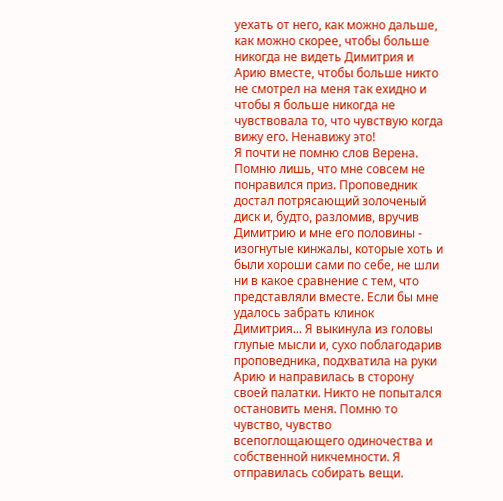уехать от него, как можно дальше, как можно скорее, чтобы больше никогда не видеть Димитрия и Арию вместе, чтобы больше никто не смотрел на меня так ехидно и чтобы я больше никогда не чувствовала то, что чувствую когда вижу его. Ненавижу это!
Я почти не помню слов Верена. Помню лишь, что мне совсем не понравился приз. Проповедник достал потрясающий золоченый диск и, будто, разломив, вручив Димитрию и мне его половины - изогнутые кинжалы, которые хоть и были хороши сами по себе, не шли ни в какое сравнение с тем, что представляли вместе. Если бы мне удалось забрать клинок Димитрия... Я выкинула из головы глупые мысли и, сухо поблагодарив проповедника, подхватила на руки Арию и направилась в сторону своей палатки. Никто не попытался остановить меня. Помню то чувство, чувство всепоглощающего одиночества и собственной никчемности. Я отправилась собирать вещи.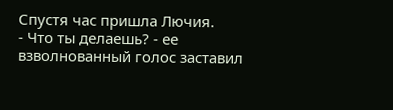Спустя час пришла Лючия.
- Что ты делаешь? - ее взволнованный голос заставил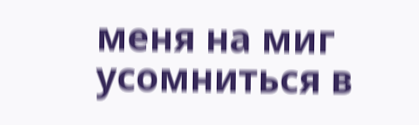меня на миг усомниться в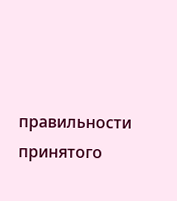правильности принятого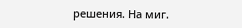решения. На миг.